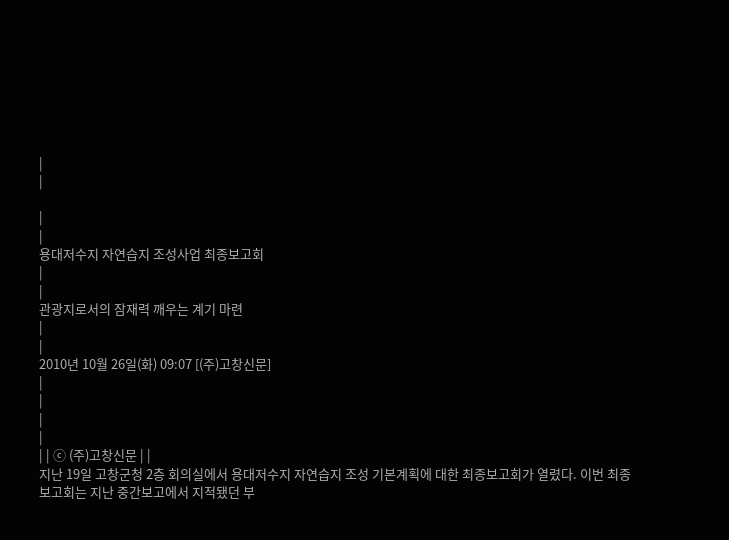|
|

|
|
용대저수지 자연습지 조성사업 최종보고회
|
|
관광지로서의 잠재력 깨우는 계기 마련
|
|
2010년 10월 26일(화) 09:07 [(주)고창신문]
|
|
|
|
| | ⓒ (주)고창신문 | |
지난 19일 고창군청 2층 회의실에서 용대저수지 자연습지 조성 기본계획에 대한 최종보고회가 열렸다. 이번 최종보고회는 지난 중간보고에서 지적됐던 부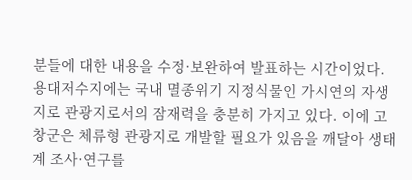분들에 대한 내용을 수정·보완하여 발표하는 시간이었다.
용대저수지에는 국내 멸종위기 지정식물인 가시연의 자생지로 관광지로서의 잠재력을 충분히 가지고 있다. 이에 고창군은 체류형 관광지로 개발할 필요가 있음을 깨달아 생태계 조사·연구를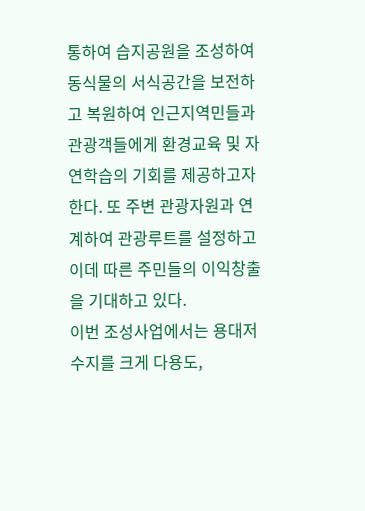통하여 습지공원을 조성하여 동식물의 서식공간을 보전하고 복원하여 인근지역민들과 관광객들에게 환경교육 및 자연학습의 기회를 제공하고자 한다. 또 주변 관광자원과 연계하여 관광루트를 설정하고 이데 따른 주민들의 이익창출을 기대하고 있다.
이번 조성사업에서는 용대저수지를 크게 다용도,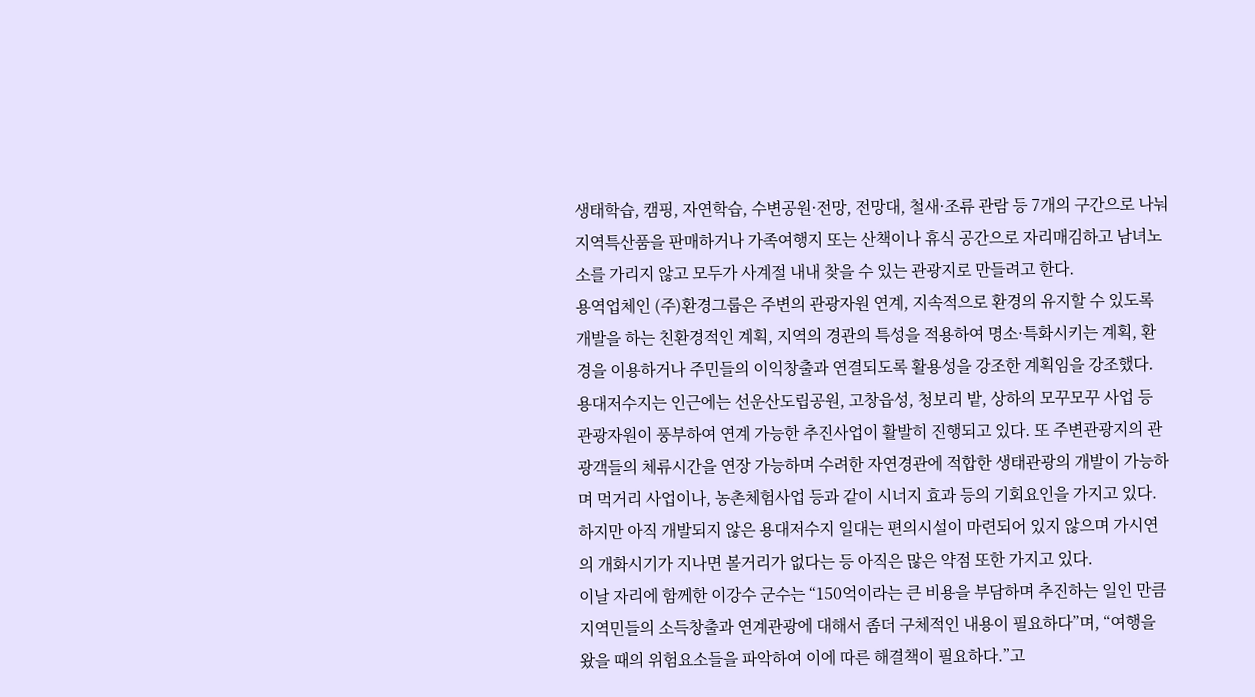생태학습, 캠핑, 자연학습, 수변공원·전망, 전망대, 철새·조류 관람 등 7개의 구간으로 나눠 지역특산품을 판매하거나 가족여행지 또는 산책이나 휴식 공간으로 자리매김하고 남녀노소를 가리지 않고 모두가 사계절 내내 찾을 수 있는 관광지로 만들려고 한다.
용역업체인 (주)환경그룹은 주변의 관광자원 연계, 지속적으로 환경의 유지할 수 있도록 개발을 하는 친환경적인 계획, 지역의 경관의 특성을 적용하여 명소·특화시키는 계획, 환경을 이용하거나 주민들의 이익창출과 연결되도록 활용성을 강조한 계획임을 강조했다.
용대저수지는 인근에는 선운산도립공원, 고창읍성, 청보리 밭, 상하의 모꾸모꾸 사업 등 관광자원이 풍부하여 연계 가능한 추진사업이 활발히 진행되고 있다. 또 주변관광지의 관광객들의 체류시간을 연장 가능하며 수려한 자연경관에 적합한 생태관광의 개발이 가능하며 먹거리 사업이나, 농촌체험사업 등과 같이 시너지 효과 등의 기회요인을 가지고 있다.
하지만 아직 개발되지 않은 용대저수지 일대는 편의시설이 마련되어 있지 않으며 가시연의 개화시기가 지나면 볼거리가 없다는 등 아직은 많은 약점 또한 가지고 있다.
이날 자리에 함께한 이강수 군수는 “150억이라는 큰 비용을 부담하며 추진하는 일인 만큼 지역민들의 소득창출과 연계관광에 대해서 좀더 구체적인 내용이 필요하다”며, “여행을 왔을 때의 위험요소들을 파악하여 이에 따른 해결책이 필요하다.”고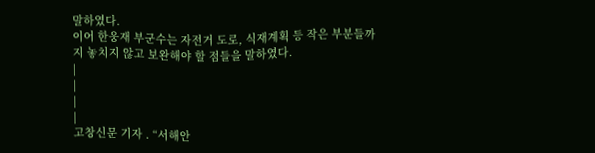말하였다.
이어 한웅재 부군수는 자전거 도로, 식재계획 등 작은 부분들까지 놓치지 않고 보완해야 할 점들을 말하였다.
|
|
|
|
고창신문 기자 . “서해안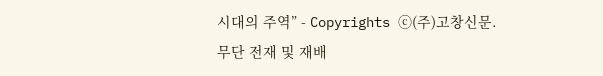시대의 주역” - Copyrights ⓒ(주)고창신문.
무단 전재 및 재배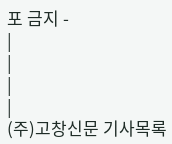포 금지 -
|
|
|
|
(주)고창신문 기사목록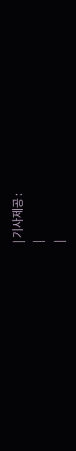| 기사제공 :
|
|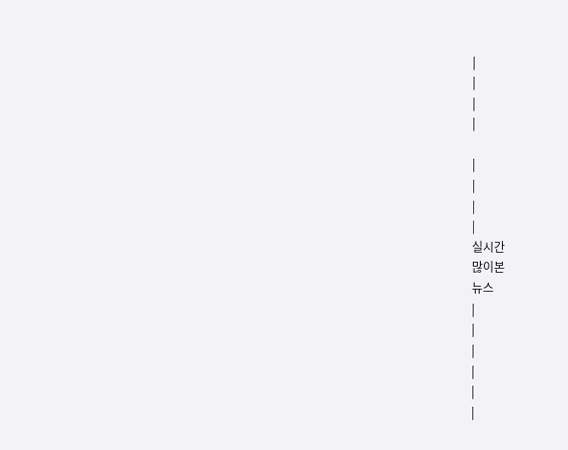|
|
|
|

|
|
|
|
실시간
많이본
뉴스
|
|
|
|
|
|